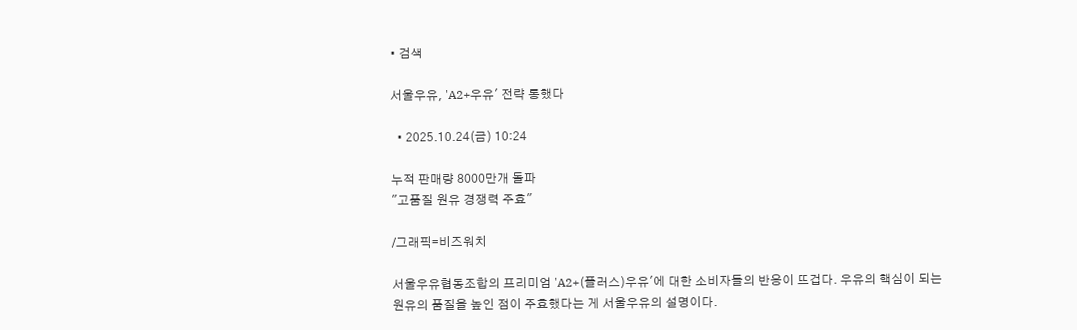• 검색

서울우유, 'A2+우유' 전략 통했다

  • 2025.10.24(금) 10:24

누적 판매량 8000만개 돌파
"고품질 원유 경쟁력 주효"

/그래픽=비즈워치

서울우유협동조합의 프리미엄 'A2+(플러스)우유'에 대한 소비자들의 반응이 뜨겁다. 우유의 핵심이 되는 원유의 품질을 높인 점이 주효했다는 게 서울우유의 설명이다.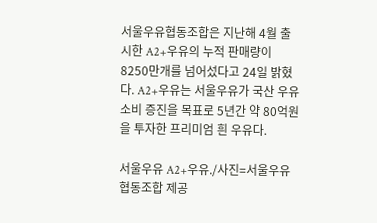서울우유협동조합은 지난해 4월 출시한 A2+우유의 누적 판매량이 8250만개를 넘어섰다고 24일 밝혔다. A2+우유는 서울우유가 국산 우유 소비 증진을 목표로 5년간 약 80억원을 투자한 프리미엄 흰 우유다.

서울우유 A2+우유./사진=서울우유협동조합 제공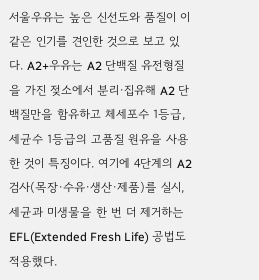서울우유는 높은 신선도와 품질이 이 같은 인기를 견인한 것으로 보고 있다. A2+우유는 A2 단백질 유전형질을 가진 젖소에서 분리·집유해 A2 단백질만을 함유하고 체세포수 1등급, 세균수 1등급의 고품질 원유을 사용한 것이 특징이다. 여기에 4단계의 A2검사(목장·수유·생산·제품)를 실시, 세균과 미생물을 한 번 더 제거하는 EFL(Extended Fresh Life) 공법도 적용했다.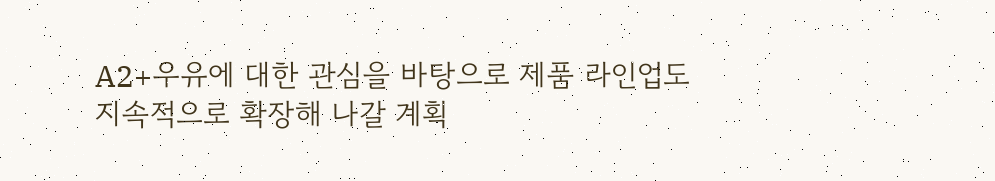A2+우유에 대한 관심을 바탕으로 제품 라인업도 지속적으로 확장해 나갈 계획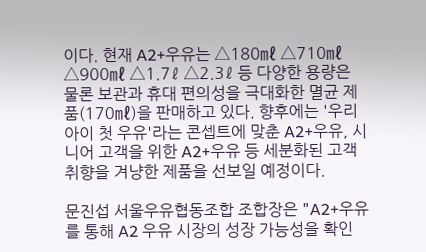이다. 현재 A2+우유는 △180㎖ △710㎖ △900㎖ △1.7ℓ △2.3ℓ 등 다양한 용량은 물론 보관과 휴대 편의성을 극대화한 멸균 제품(170㎖)을 판매하고 있다. 향후에는 '우리 아이 첫 우유'라는 콘셉트에 맞춘 A2+우유, 시니어 고객을 위한 A2+우유 등 세분화된 고객 취향을 겨냥한 제품을 선보일 예정이다.

문진섭 서울우유협동조합 조합장은 "A2+우유를 통해 A2 우유 시장의 성장 가능성을 확인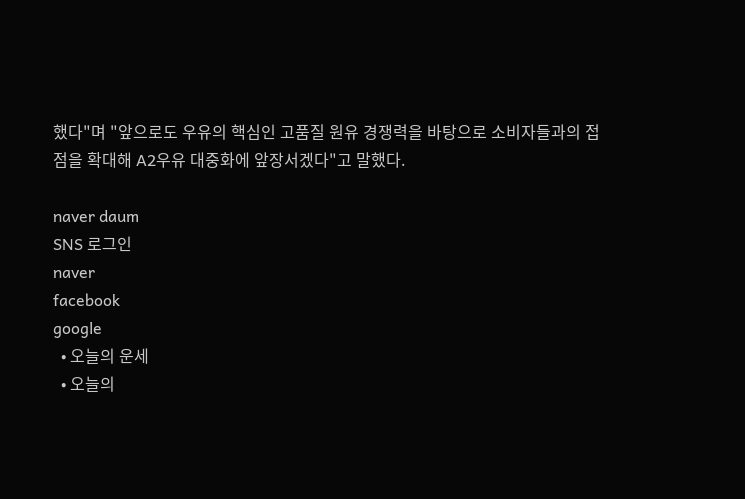했다"며 "앞으로도 우유의 핵심인 고품질 원유 경쟁력을 바탕으로 소비자들과의 접점을 확대해 A2우유 대중화에 앞장서겠다"고 말했다.

naver daum
SNS 로그인
naver
facebook
google
  • 오늘의 운세
  • 오늘의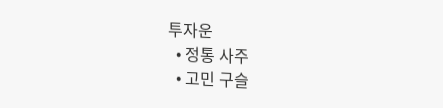투자운
  • 정통 사주
  • 고민 구슬